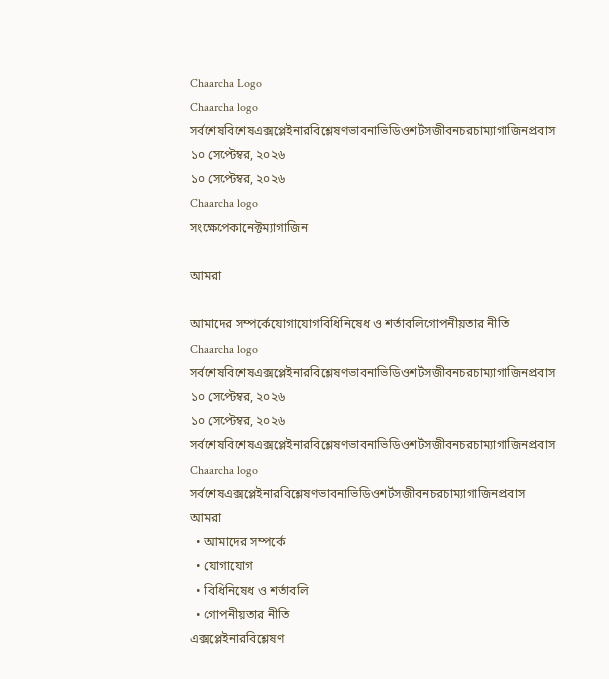Chaarcha Logo
Chaarcha logo
সর্বশেষবিশেষএক্সপ্লেইনারবিশ্লেষণভাবনাভিডিওশর্টসজীবনচরচাম্যাগাজিনপ্রবাস
১০ সেপ্টেম্বর, ২০২৬
১০ সেপ্টেম্বর, ২০২৬
Chaarcha logo
সংক্ষেপেকানেক্টম্যাগাজিন

আমরা

আমাদের সম্পর্কেযোগাযোগবিধিনিষেধ ও শর্তাবলিগোপনীয়তার নীতি
Chaarcha logo
সর্বশেষবিশেষএক্সপ্লেইনারবিশ্লেষণভাবনাভিডিওশর্টসজীবনচরচাম্যাগাজিনপ্রবাস
১০ সেপ্টেম্বর, ২০২৬
১০ সেপ্টেম্বর, ২০২৬
সর্বশেষবিশেষএক্সপ্লেইনারবিশ্লেষণভাবনাভিডিওশর্টসজীবনচরচাম্যাগাজিনপ্রবাস
Chaarcha logo
সর্বশেষএক্সপ্লেইনারবিশ্লেষণভাবনাভিডিওশর্টসজীবনচরচাম্যাগাজিনপ্রবাস
আমরা
  • আমাদের সম্পর্কে
  • যোগাযোগ
  • বিধিনিষেধ ও শর্তাবলি
  • গোপনীয়তার নীতি
এক্সপ্লেইনারবিশ্লেষণ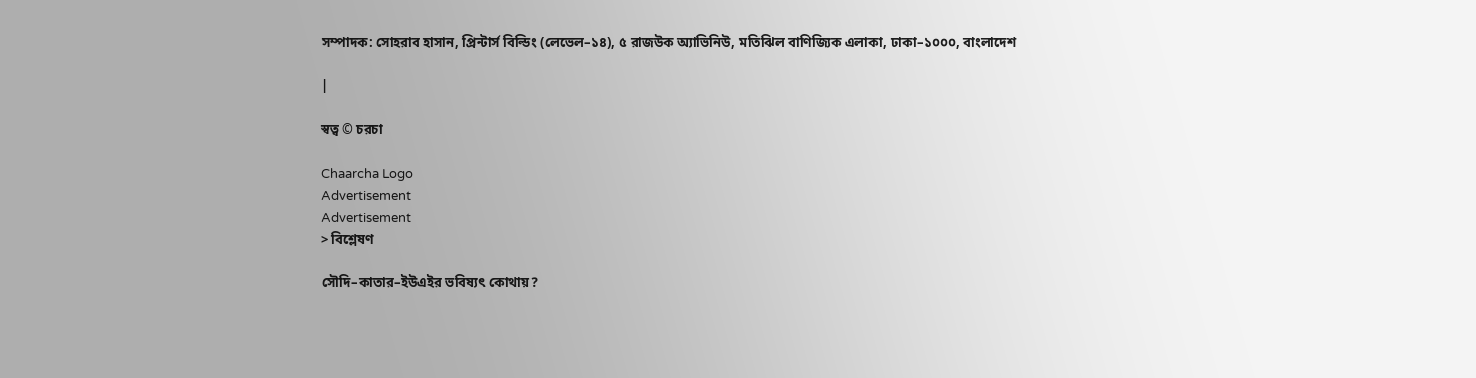সম্পাদক: সোহরাব হাসান, প্রিন্টার্স বিল্ডিং (লেভেল–১৪), ৫ রাজউক অ্যাভিনিউ, মতিঝিল বাণিজ্যিক এলাকা, ঢাকা–১০০০, বাংলাদেশ

|

স্বত্ব © চরচা

Chaarcha Logo
Advertisement
Advertisement
> বিশ্লেষণ

সৌদি–কাতার–ইউএইর ভবিষ্যৎ কোথায়?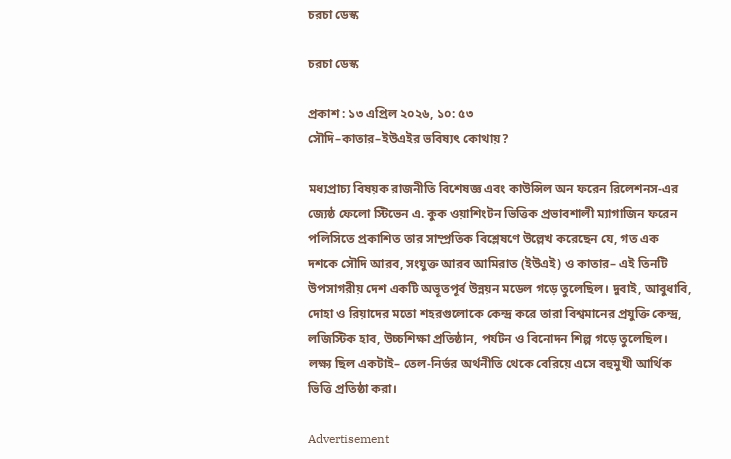চরচা ডেস্ক

চরচা ডেস্ক

প্রকাশ : ১৩ এপ্রিল ২০২৬, ১০: ৫৩
সৌদি–কাতার–ইউএইর ভবিষ্যৎ কোথায়?

মধ্যপ্রাচ্য বিষয়ক রাজনীতি বিশেষজ্ঞ এবং কাউন্সিল অন ফরেন রিলেশনস-এর জ্যেষ্ঠ ফেলো স্টিভেন এ. কুক ওয়াশিংটন ভিত্তিক প্রভাবশালী ম্যাগাজিন ফরেন পলিসিতে প্রকাশিত তার সাম্প্রতিক বিশ্লেষণে উল্লেখ করেছেন যে, গত এক দশকে সৌদি আরব, সংযুক্ত আরব আমিরাত (ইউএই) ও কাতার– এই তিনটি উপসাগরীয় দেশ একটি অভূতপূর্ব উন্নয়ন মডেল গড়ে তুলেছিল। দুবাই, আবুধাবি, দোহা ও রিয়াদের মতো শহরগুলোকে কেন্দ্র করে তারা বিশ্বমানের প্রযুক্তি কেন্দ্র, লজিস্টিক হাব, উচ্চশিক্ষা প্রতিষ্ঠান, পর্যটন ও বিনোদন শিল্প গড়ে তুলেছিল। লক্ষ্য ছিল একটাই– তেল-নির্ভর অর্থনীতি থেকে বেরিয়ে এসে বহুমুখী আর্থিক ভিত্তি প্রতিষ্ঠা করা।

Advertisement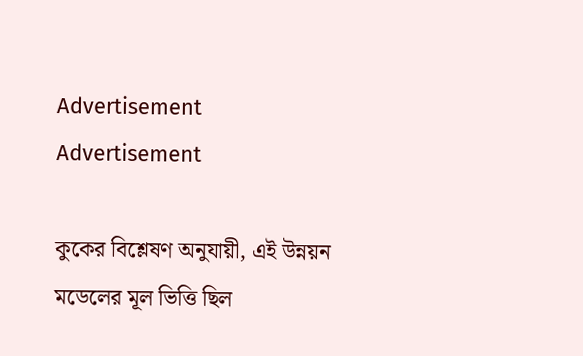Advertisement
Advertisement

কুকের বিশ্লেষণ অনুযায়ী, এই উন্নয়ন মডেলের মূল ভিত্তি ছিল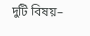দুটি বিষয়–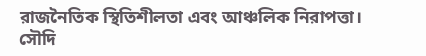রাজনৈতিক স্থিতিশীলতা এবং আঞ্চলিক নিরাপত্তা। সৌদি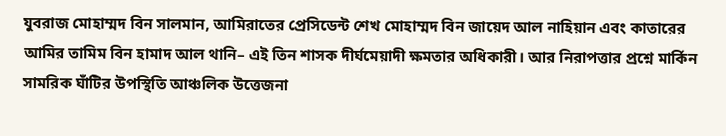যুবরাজ মোহাম্মদ বিন সালমান, আমিরাতের প্রেসিডেন্ট শেখ মোহাম্মদ বিন জায়েদ আল নাহিয়ান এবং কাতারের আমির তামিম বিন হামাদ আল থানি– এই তিন শাসক দীর্ঘমেয়াদী ক্ষমতার অধিকারী। আর নিরাপত্তার প্রশ্নে মার্কিন সামরিক ঘাঁটির উপস্থিতি আঞ্চলিক উত্তেজনা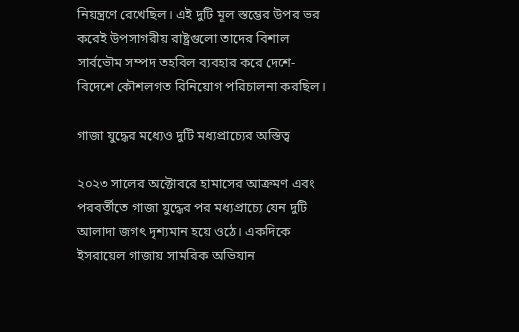নিয়ন্ত্রণে রেখেছিল। এই দুটি মূল স্তম্ভের উপর ভর করেই উপসাগরীয় রাষ্ট্রগুলো তাদের বিশাল সার্বভৌম সম্পদ তহবিল ব্যবহার করে দেশে-বিদেশে কৌশলগত বিনিয়োগ পরিচালনা করছিল।

গাজা যুদ্ধের মধ্যেও দুটি মধ্যপ্রাচ্যের অস্তিত্ব

২০২৩ সালের অক্টোবরে হামাসের আক্রমণ এবং পরবর্তীতে গাজা যুদ্ধের পর মধ্যপ্রাচ্যে যেন দুটি আলাদা জগৎ দৃশ্যমান হয়ে ওঠে। একদিকে ইসরায়েল গাজায় সামরিক অভিযান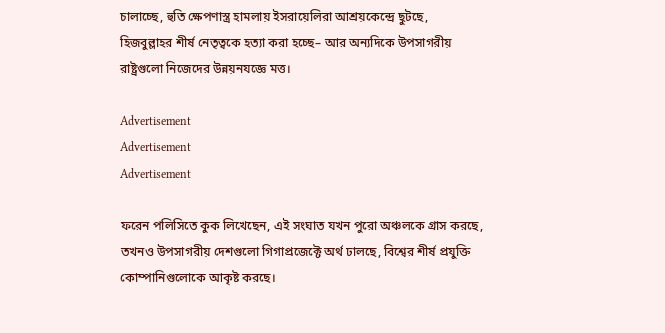চালাচ্ছে, হুতি ক্ষেপণাস্ত্র হামলায় ইসরায়েলিরা আশ্রয়কেন্দ্রে ছুটছে, হিজবুল্লাহর শীর্ষ নেতৃত্বকে হত্যা করা হচ্ছে– আর অন্যদিকে উপসাগরীয় রাষ্ট্রগুলো নিজেদের উন্নয়নযজ্ঞে মত্ত।

Advertisement
Advertisement
Advertisement

ফরেন পলিসিতে কুক লিখেছেন, এই সংঘাত যখন পুরো অঞ্চলকে গ্রাস করছে, তখনও উপসাগরীয় দেশগুলো গিগাপ্রজেক্টে অর্থ ঢালছে, বিশ্বের শীর্ষ প্রযুক্তি কোম্পানিগুলোকে আকৃষ্ট করছে।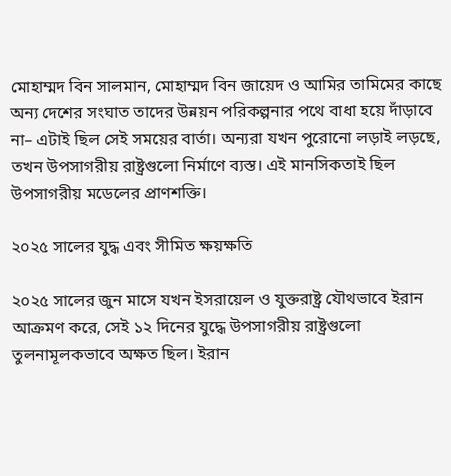মোহাম্মদ বিন সালমান, মোহাম্মদ বিন জায়েদ ও আমির তামিমের কাছে অন্য দেশের সংঘাত তাদের উন্নয়ন পরিকল্পনার পথে বাধা হয়ে দাঁড়াবে না– এটাই ছিল সেই সময়ের বার্তা। অন্যরা যখন পুরোনো লড়াই লড়ছে, তখন উপসাগরীয় রাষ্ট্রগুলো নির্মাণে ব্যস্ত। এই মানসিকতাই ছিল উপসাগরীয় মডেলের প্রাণশক্তি।

২০২৫ সালের যুদ্ধ এবং সীমিত ক্ষয়ক্ষতি

২০২৫ সালের জুন মাসে যখন ইসরায়েল ও যুক্তরাষ্ট্র যৌথভাবে ইরান আক্রমণ করে, সেই ১২ দিনের যুদ্ধে উপসাগরীয় রাষ্ট্রগুলো তুলনামূলকভাবে অক্ষত ছিল। ইরান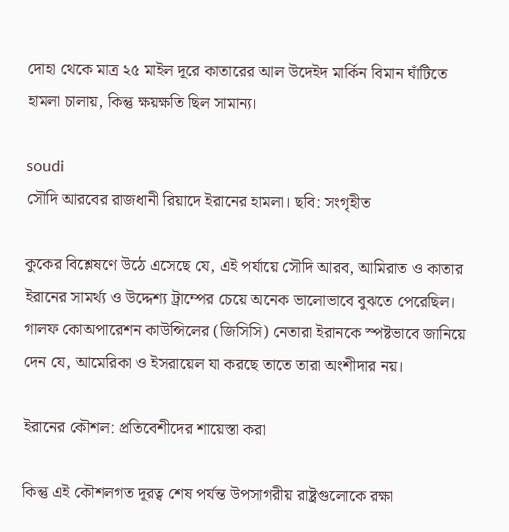দোহা থেকে মাত্র ২৫ মাইল দূরে কাতারের আল উদেইদ মার্কিন বিমান ঘাঁটিতে হামলা চালায়, কিন্তু ক্ষয়ক্ষতি ছিল সামান্য।

soudi
সৌদি আরবের রাজধানী রিয়াদে ইরানের হামলা। ছবি: সংগৃহীত

কুকের বিশ্লেষণে উঠে এসেছে যে, এই পর্যায়ে সৌদি আরব, আমিরাত ও কাতার ইরানের সামর্থ্য ও উদ্দেশ্য ট্রাম্পের চেয়ে অনেক ভালোভাবে বুঝতে পেরেছিল। গালফ কোঅপারেশন কাউন্সিলের (জিসিসি) নেতারা ইরানকে স্পষ্টভাবে জানিয়ে দেন যে, আমেরিকা ও ইসরায়েল যা করছে তাতে তারা অংশীদার নয়।

ইরানের কৌশল: প্রতিবেশীদের শায়েস্তা করা

কিন্তু এই কৌশলগত দূরত্ব শেষ পর্যন্ত উপসাগরীয় রাষ্ট্রগুলোকে রক্ষা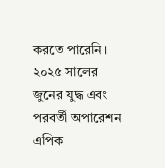করতে পারেনি। ২০২৫ সালের জুনের যুদ্ধ এবং পরবর্তী অপারেশন এপিক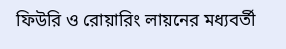ফিউরি ও রোয়ারিং লায়নের মধ্যবর্তী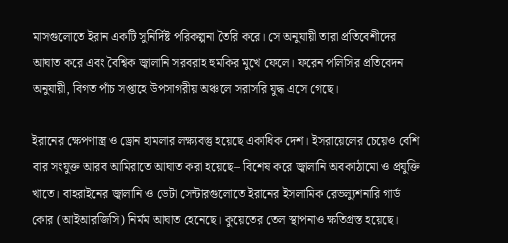মাসগুলোতে ইরান একটি সুনির্দিষ্ট পরিকল্পনা তৈরি করে। সে অনুযায়ী তারা প্রতিবেশীদের আঘাত করে এবং বৈশ্বিক জ্বালানি সরবরাহ হুমকির মুখে ফেলে। ফরেন পলিসির প্রতিবেদন অনুযায়ী, বিগত পাঁচ সপ্তাহে উপসাগরীয় অঞ্চলে সরাসরি যুদ্ধ এসে গেছে।

ইরানের ক্ষেপণাস্ত্র ও ড্রোন হামলার লক্ষ্যবস্তু হয়েছে একাধিক দেশ। ইসরায়েলের চেয়েও বেশি বার সংযুক্ত আরব আমিরাতে আঘাত করা হয়েছে– বিশেষ করে জ্বালানি অবকাঠামো ও প্রযুক্তি খাতে। বাহরাইনের জ্বালানি ও ডেটা সেন্টারগুলোতে ইরানের ইসলামিক রেভল্যুশনারি গার্ড কোর (আইআরজিসি) নির্মম আঘাত হেনেছে। কুয়েতের তেল স্থাপনাও ক্ষতিগ্রস্ত হয়েছে।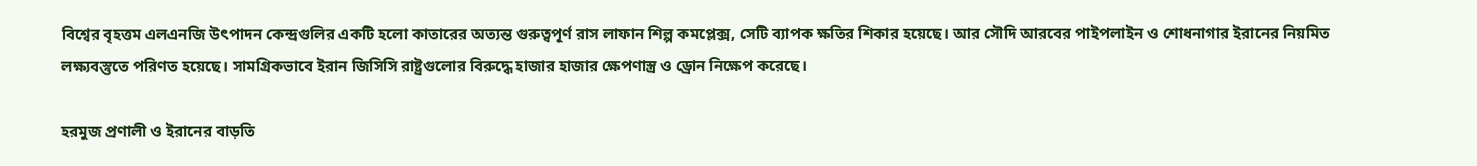বিশ্বের বৃহত্তম এলএনজি উৎপাদন কেন্দ্রগুলির একটি হলো কাতারের অত্যন্ত গুরুত্বপূর্ণ রাস লাফান শিল্প কমপ্লেক্স, সেটি ব্যাপক ক্ষতির শিকার হয়েছে। আর সৌদি আরবের পাইপলাইন ও শোধনাগার ইরানের নিয়মিত লক্ষ্যবস্তুতে পরিণত হয়েছে। সামগ্রিকভাবে ইরান জিসিসি রাষ্ট্রগুলোর বিরুদ্ধে হাজার হাজার ক্ষেপণাস্ত্র ও ড্রোন নিক্ষেপ করেছে।

হরমুজ প্রণালী ও ইরানের বাড়তি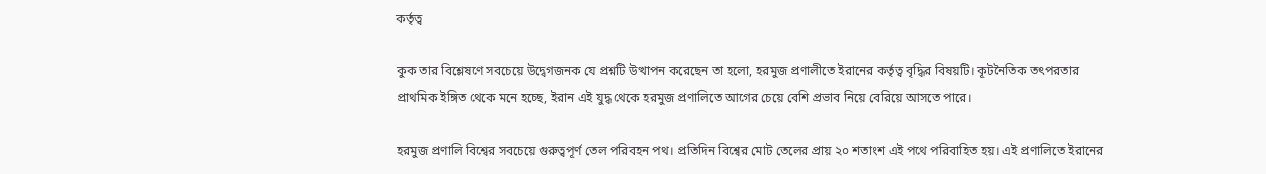কর্তৃত্ব

কুক তার বিশ্লেষণে সবচেয়ে উদ্বেগজনক যে প্রশ্নটি উত্থাপন করেছেন তা হলো, হরমুজ প্রণালীতে ইরানের কর্তৃত্ব বৃদ্ধির বিষয়টি। কূটনৈতিক তৎপরতার প্রাথমিক ইঙ্গিত থেকে মনে হচ্ছে, ইরান এই যুদ্ধ থেকে হরমুজ প্রণালিতে আগের চেয়ে বেশি প্রভাব নিয়ে বেরিয়ে আসতে পারে।

হরমুজ প্রণালি বিশ্বের সবচেয়ে গুরুত্বপূর্ণ তেল পরিবহন পথ। প্রতিদিন বিশ্বের মোট তেলের প্রায় ২০ শতাংশ এই পথে পরিবাহিত হয়। এই প্রণালিতে ইরানের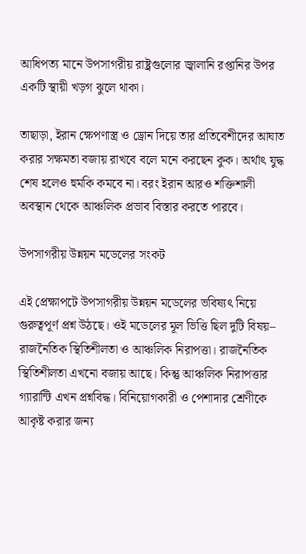আধিপত্য মানে উপসাগরীয় রাষ্ট্রগুলোর জ্বালানি রপ্তানির উপর একটি স্থায়ী খড়গ ঝুলে থাকা।

তাছাড়া, ইরান ক্ষেপণাস্ত্র ও ড্রোন দিয়ে তার প্রতিবেশীদের আঘাত করার সক্ষমতা বজায় রাখবে বলে মনে করছেন কুক। অর্থাৎ যুদ্ধ শেষ হলেও হুমকি কমবে না। বরং ইরান আরও শক্তিশালী অবস্থান থেকে আঞ্চলিক প্রভাব বিস্তার করতে পারবে।

উপসাগরীয় উন্নয়ন মডেলের সংকট

এই প্রেক্ষাপটে উপসাগরীয় উন্নয়ন মডেলের ভবিষ্যৎ নিয়ে গুরুত্বপূর্ণ প্রশ্ন উঠছে। ওই মডেলের মূল ভিত্তি ছিল দুটি বিষয়– রাজনৈতিক স্থিতিশীলতা ও আঞ্চলিক নিরাপত্তা। রাজনৈতিক স্থিতিশীলতা এখনো বজায় আছে। কিন্তু আঞ্চলিক নিরাপত্তার গ্যারান্টি এখন প্রশ্নবিদ্ধ। বিনিয়োগকারী ও পেশাদার শ্রেণীকে আকৃষ্ট করার জন্য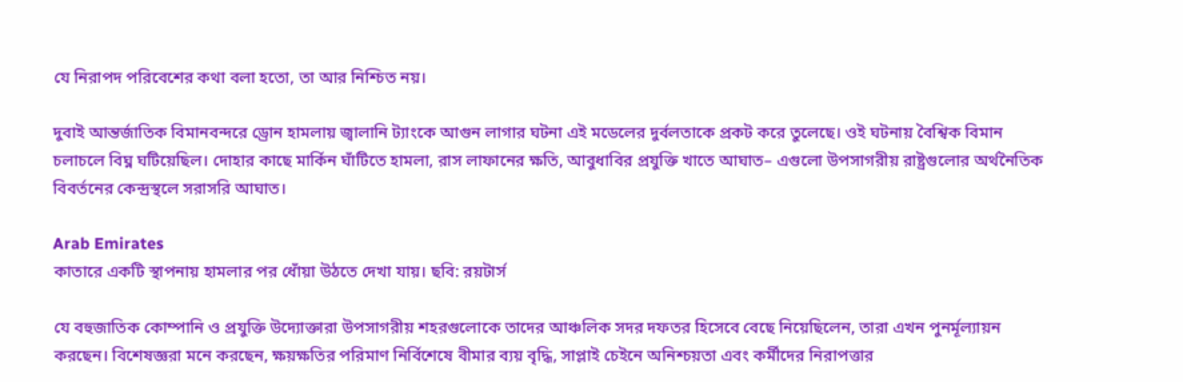যে নিরাপদ পরিবেশের কথা বলা হতো, তা আর নিশ্চিত নয়।

দুবাই আন্তর্জাতিক বিমানবন্দরে ড্রোন হামলায় জ্বালানি ট্যাংকে আগুন লাগার ঘটনা এই মডেলের দুর্বলতাকে প্রকট করে তুলেছে। ওই ঘটনায় বৈশ্বিক বিমান চলাচলে বিঘ্ন ঘটিয়েছিল। দোহার কাছে মার্কিন ঘাঁটিতে হামলা, রাস লাফানের ক্ষতি, আবুধাবির প্রযুক্তি খাতে আঘাত– এগুলো উপসাগরীয় রাষ্ট্রগুলোর অর্থনৈতিক বিবর্তনের কেন্দ্রস্থলে সরাসরি আঘাত।

Arab Emirates
কাতারে একটি স্থাপনায় হামলার পর ধোঁয়া উঠতে দেখা যায়। ছবি: রয়টার্স

যে বহুজাতিক কোম্পানি ও প্রযুক্তি উদ্যোক্তারা উপসাগরীয় শহরগুলোকে তাদের আঞ্চলিক সদর দফতর হিসেবে বেছে নিয়েছিলেন, তারা এখন পুনর্মূল্যায়ন করছেন। বিশেষজ্ঞরা মনে করছেন, ক্ষয়ক্ষতির পরিমাণ নির্বিশেষে বীমার ব্যয় বৃদ্ধি, সাপ্লাই চেইনে অনিশ্চয়তা এবং কর্মীদের নিরাপত্তার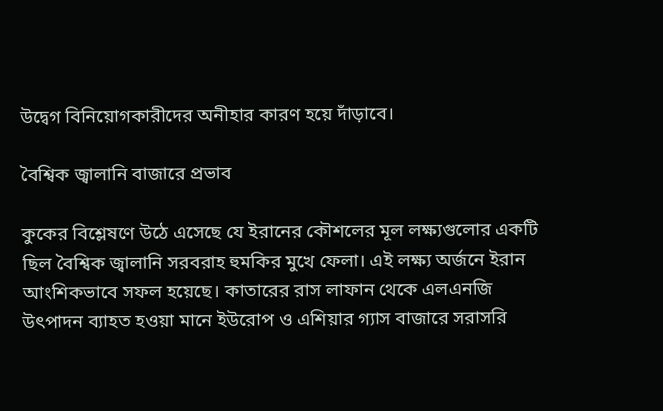উদ্বেগ বিনিয়োগকারীদের অনীহার কারণ হয়ে দাঁড়াবে।

বৈশ্বিক জ্বালানি বাজারে প্রভাব

কুকের বিশ্লেষণে উঠে এসেছে যে ইরানের কৌশলের মূল লক্ষ্যগুলোর একটি ছিল বৈশ্বিক জ্বালানি সরবরাহ হুমকির মুখে ফেলা। এই লক্ষ্য অর্জনে ইরান আংশিকভাবে সফল হয়েছে। কাতারের রাস লাফান থেকে এলএনজি উৎপাদন ব্যাহত হওয়া মানে ইউরোপ ও এশিয়ার গ্যাস বাজারে সরাসরি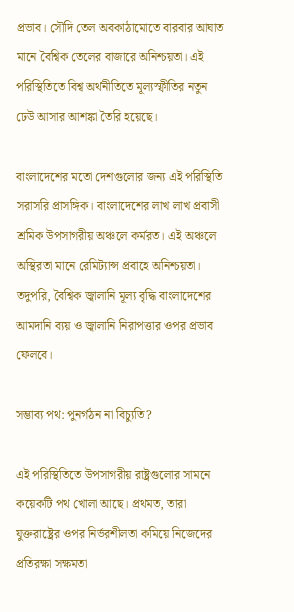প্রভাব। সৌদি তেল অবকাঠামোতে বারবার আঘাত মানে বৈশ্বিক তেলের বাজারে অনিশ্চয়তা। এই পরিস্থিতিতে বিশ্ব অর্থনীতিতে মূল্যস্ফীতির নতুন ঢেউ আসার আশঙ্কা তৈরি হয়েছে।

বাংলাদেশের মতো দেশগুলোর জন্য এই পরিস্থিতি সরাসরি প্রাসঙ্গিক। বাংলাদেশের লাখ লাখ প্রবাসী শ্রমিক উপসাগরীয় অঞ্চলে কর্মরত। এই অঞ্চলে অস্থিরতা মানে রেমিট্যান্স প্রবাহে অনিশ্চয়তা। তদুপরি, বৈশ্বিক জ্বালানি মূল্য বৃদ্ধি বাংলাদেশের আমদানি ব্যয় ও জ্বালানি নিরাপত্তার ওপর প্রভাব ফেলবে।

সম্ভাব্য পথ: পুনর্গঠন না বিচ্যুতি?

এই পরিস্থিতিতে উপসাগরীয় রাষ্ট্রগুলোর সামনে কয়েকটি পথ খোলা আছে। প্রথমত, তারা যুক্তরাষ্ট্রের ওপর নির্ভরশীলতা কমিয়ে নিজেদের প্রতিরক্ষা সক্ষমতা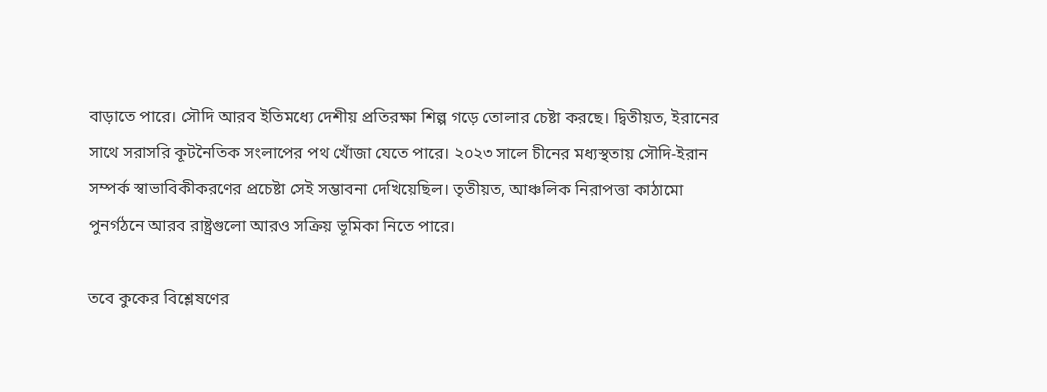বাড়াতে পারে। সৌদি আরব ইতিমধ্যে দেশীয় প্রতিরক্ষা শিল্প গড়ে তোলার চেষ্টা করছে। দ্বিতীয়ত, ইরানের সাথে সরাসরি কূটনৈতিক সংলাপের পথ খোঁজা যেতে পারে। ২০২৩ সালে চীনের মধ্যস্থতায় সৌদি-ইরান সম্পর্ক স্বাভাবিকীকরণের প্রচেষ্টা সেই সম্ভাবনা দেখিয়েছিল। তৃতীয়ত, আঞ্চলিক নিরাপত্তা কাঠামো পুনর্গঠনে আরব রাষ্ট্রগুলো আরও সক্রিয় ভূমিকা নিতে পারে।

তবে কুকের বিশ্লেষণের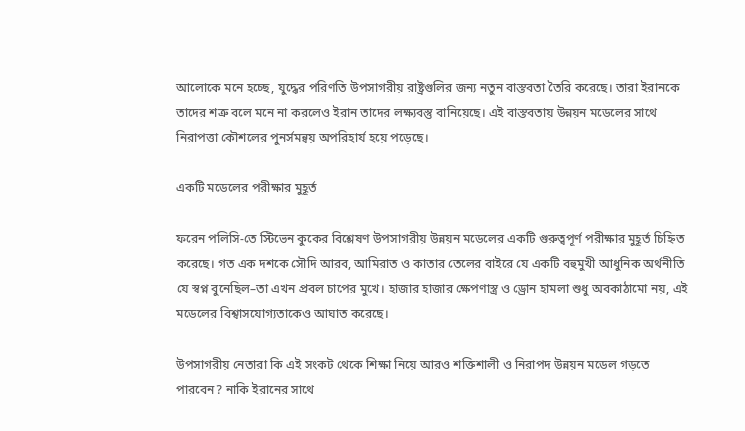আলোকে মনে হচ্ছে, যুদ্ধের পরিণতি উপসাগরীয় রাষ্ট্রগুলির জন্য নতুন বাস্তবতা তৈরি করেছে। তারা ইরানকে তাদের শত্রু বলে মনে না করলেও ইরান তাদের লক্ষ্যবস্তু বানিয়েছে। এই বাস্তবতায় উন্নয়ন মডেলের সাথে নিরাপত্তা কৌশলের পুনর্সমন্বয় অপরিহার্য হয়ে পড়েছে।

একটি মডেলের পরীক্ষার মুহূর্ত

ফরেন পলিসি-তে স্টিভেন কুকের বিশ্লেষণ উপসাগরীয় উন্নয়ন মডেলের একটি গুরুত্বপূর্ণ পরীক্ষার মুহূর্ত চিহ্নিত করেছে। গত এক দশকে সৌদি আরব, আমিরাত ও কাতার তেলের বাইরে যে একটি বহুমুখী আধুনিক অর্থনীতি যে স্বপ্ন বুনেছিল–তা এখন প্রবল চাপের মুখে। হাজার হাজার ক্ষেপণাস্ত্র ও ড্রোন হামলা শুধু অবকাঠামো নয়, এই মডেলের বিশ্বাসযোগ্যতাকেও আঘাত করেছে।

উপসাগরীয় নেতারা কি এই সংকট থেকে শিক্ষা নিয়ে আরও শক্তিশালী ও নিরাপদ উন্নয়ন মডেল গড়তে পারবেন? নাকি ইরানের সাথে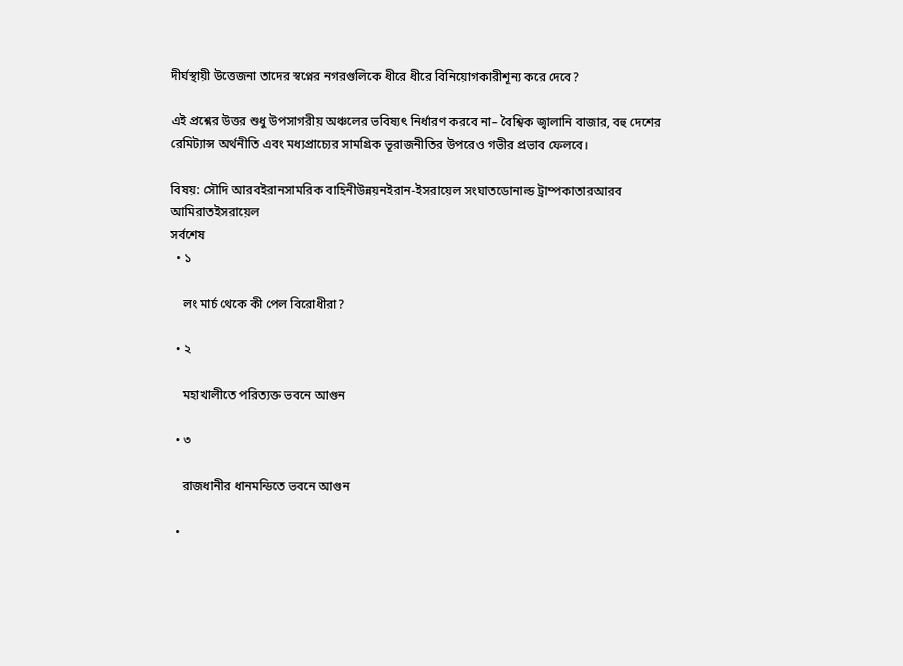দীর্ঘস্থায়ী উত্তেজনা তাদের স্বপ্নের নগরগুলিকে ধীরে ধীরে বিনিয়োগকারীশূন্য করে দেবে?

এই প্রশ্নের উত্তর শুধু উপসাগরীয় অঞ্চলের ভবিষ্যৎ নির্ধারণ করবে না– বৈশ্বিক জ্বালানি বাজার, বহু দেশের রেমিট্যান্স অর্থনীতি এবং মধ্যপ্রাচ্যের সামগ্রিক ভূরাজনীতির উপরেও গভীর প্রভাব ফেলবে।

বিষয়: সৌদি আরবইরানসামরিক বাহিনীউন্নয়নইরান-ইসরায়েল সংঘাতডোনাল্ড ট্রাম্পকাতারআরব আমিরাতইসরায়েল
সর্বশেষ
  • ১

    লং মার্চ থেকে কী পেল বিরোধীরা?

  • ২

    মহাখালীতে পরিত্যক্ত ভবনে আগুন

  • ৩

    রাজধানীর ধানমন্ডিতে ভবনে আগুন

  •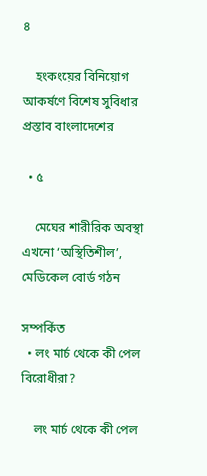৪

    হংকংয়ের বিনিয়োগ আকর্ষণে বিশেষ সুবিধার প্রস্তাব বাংলাদেশের

  • ৫

    মেঘের শারীরিক অবস্থা এখনো ‘অস্থিতিশীল’, মেডিকেল বোর্ড গঠন

সম্পর্কিত
  • লং মার্চ থেকে কী পেল বিরোধীরা?

    লং মার্চ থেকে কী পেল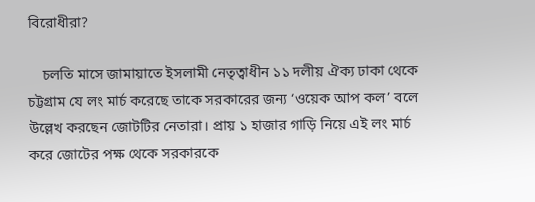বিরোধীরা?

    চলতি মাসে জামায়াতে ইসলামী নেতৃত্বাধীন ১১ দলীয় ঐক্য ঢাকা থেকে চট্টগ্রাম যে লং মার্চ করেছে তাকে সরকারের জন্য ‘ওয়েক আপ কল’ বলে উল্লেখ করছেন জোটটির নেতারা। প্রায় ১ হাজার গাড়ি নিয়ে এই লং মার্চ করে জোটের পক্ষ থেকে সরকারকে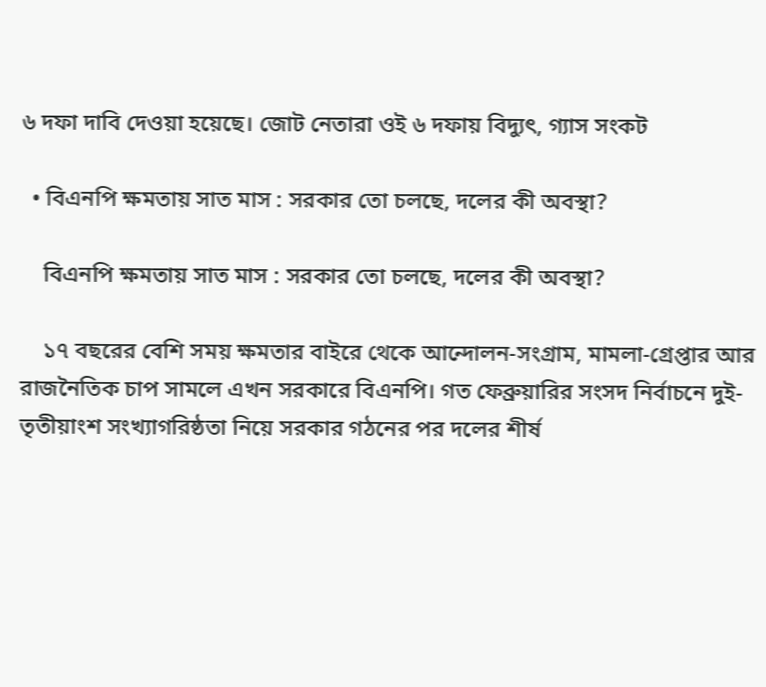৬ দফা দাবি দেওয়া হয়েছে। জোট নেতারা ওই ৬ দফায় বিদ্যুৎ, গ্যাস সংকট

  • বিএনপি ক্ষমতায় সাত মাস : সরকার তো চলছে, দলের কী অবস্থা?

    বিএনপি ক্ষমতায় সাত মাস : সরকার তো চলছে, দলের কী অবস্থা?

    ১৭ বছরের বেশি সময় ক্ষমতার বাইরে থেকে আন্দোলন-সংগ্রাম, মামলা-গ্রেপ্তার আর রাজনৈতিক চাপ সামলে এখন সরকারে বিএনপি। গত ফেব্রুয়ারির সংসদ নির্বাচনে দুই-তৃতীয়াংশ সংখ্যাগরিষ্ঠতা নিয়ে সরকার গঠনের পর দলের শীর্ষ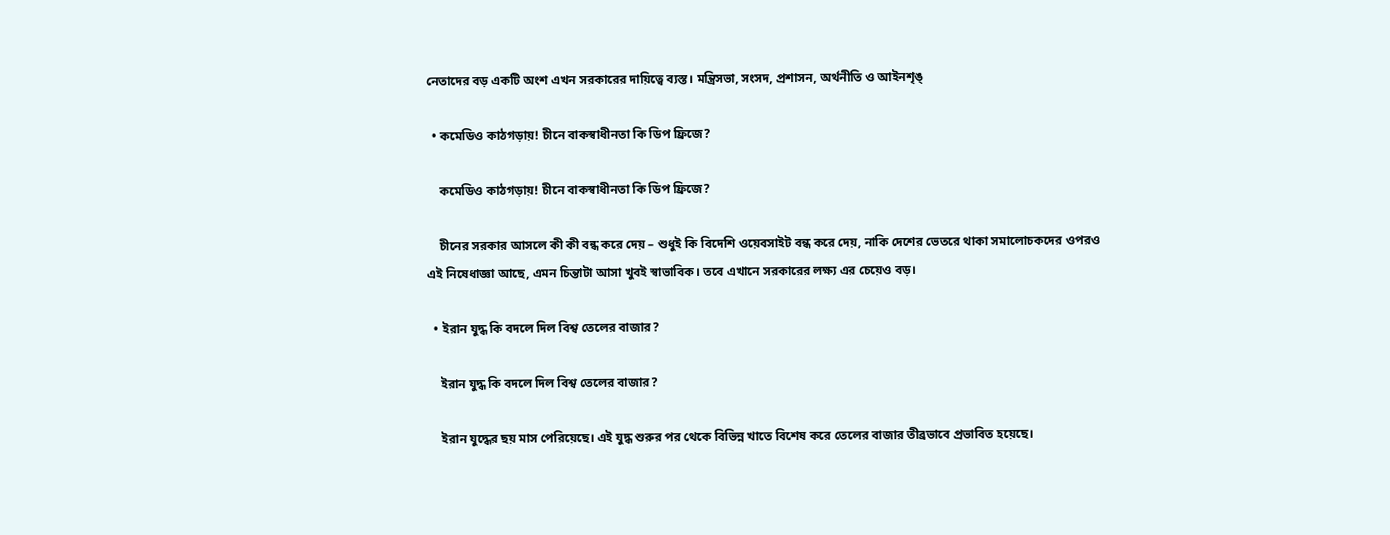নেতাদের বড় একটি অংশ এখন সরকারের দায়িত্বে ব্যস্ত। মন্ত্রিসভা, সংসদ, প্রশাসন, অর্থনীতি ও আইনশৃঙ্

  • কমেডিও কাঠগড়ায়! চীনে বাকস্বাধীনতা কি ডিপ ফ্রিজে?

    কমেডিও কাঠগড়ায়! চীনে বাকস্বাধীনতা কি ডিপ ফ্রিজে?

    চীনের সরকার আসলে কী কী বন্ধ করে দেয় – শুধুই কি বিদেশি ওয়েবসাইট বন্ধ করে দেয়, নাকি দেশের ভেতরে থাকা সমালোচকদের ওপরও এই নিষেধাজ্ঞা আছে, এমন চিন্তাটা আসা খুবই স্বাভাবিক। তবে এখানে সরকারের লক্ষ্য এর চেয়েও বড়।

  • ইরান যুদ্ধ কি বদলে দিল বিশ্ব তেলের বাজার?

    ইরান যুদ্ধ কি বদলে দিল বিশ্ব তেলের বাজার?

    ইরান যুদ্ধের ছয় মাস পেরিয়েছে। এই যুদ্ধ শুরুর পর থেকে বিভিন্ন খাতে বিশেষ করে তেলের বাজার তীব্রভাবে প্রভাবিত হয়েছে।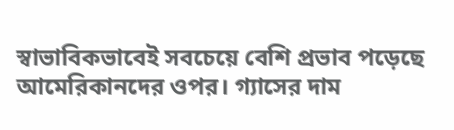স্বাভাবিকভাবেই সবচেয়ে বেশি প্রভাব পড়েছে আমেরিকানদের ওপর। গ্যাসের দাম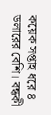কয়েক সপ্তাহ ধরে ৪ ডলারের বেশি। বন্ধকী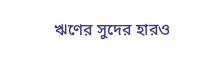ঋণের সুদের হারও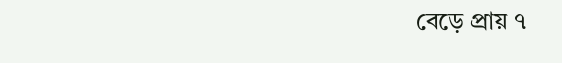বেড়ে প্রায় ৭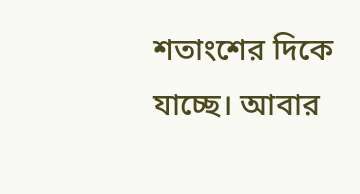শতাংশের দিকে যাচ্ছে। আবার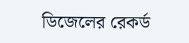ডিজেলের রেকর্ড